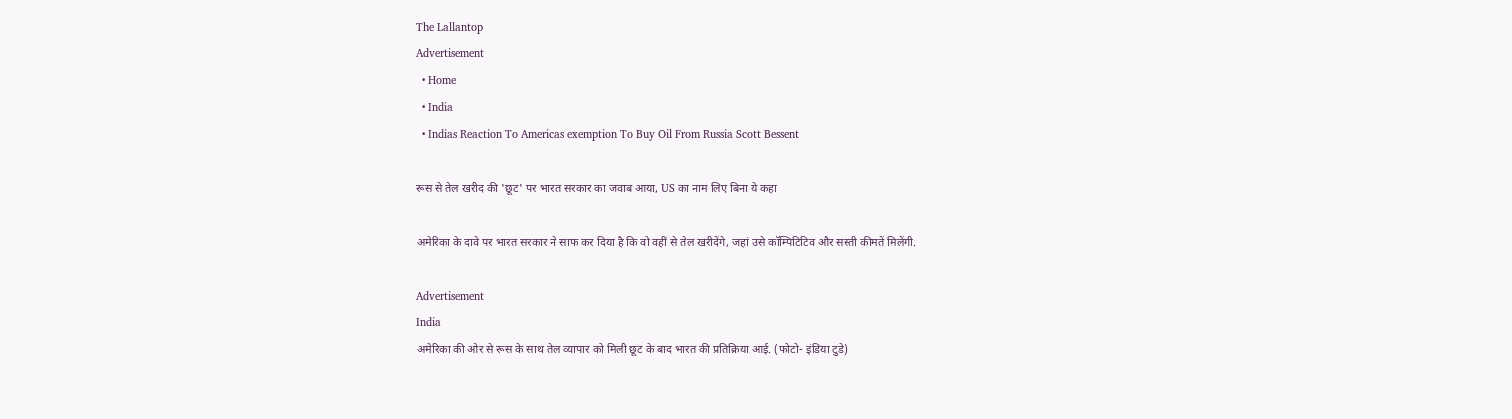The Lallantop
Advertisement
  • Home
  • India
  • Indias Reaction To Americas exemption To Buy Oil From Russia Scott Bessent

रूस से तेल खरीद की 'छूट' पर भारत सरकार का जवाब आया, US का नाम लिए बिना ये कहा

अमेरिका के दावे पर भारत सरकार ने साफ कर दिया है कि वो वहीं से तेल खरीदेंगे, जहां उसे कॉम्पिटिटिव और सस्ती कीमतें मिलेंगी.

Advertisement
India
अमेरिका की ओर से रूस के साथ तेल व्यापार को मिली छूट के बाद भारत की प्रतिक्रिया आई. (फोटो- इंडिया टुडे)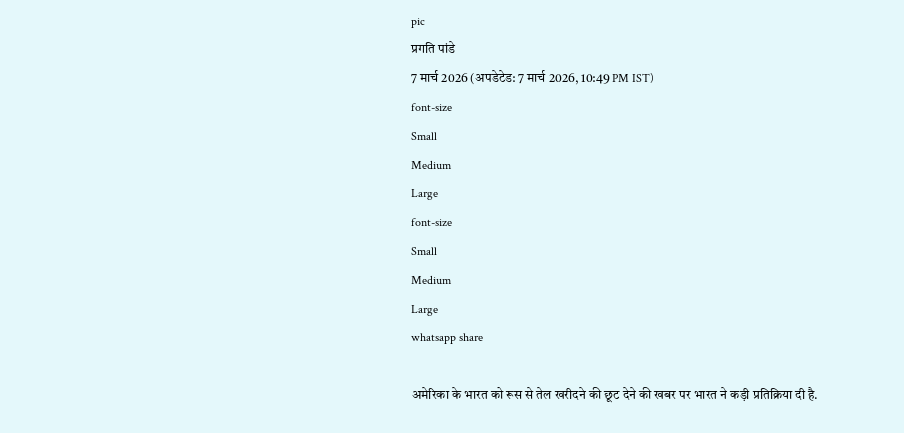pic
प्रगति पांडे
7 मार्च 2026 (अपडेटेड: 7 मार्च 2026, 10:49 PM IST)
font-size
Small
Medium
Large
font-size
Small
Medium
Large
whatsapp share

अमेरिका के भारत को रूस से तेल खरीदने की छूट देने की खबर पर भारत ने कड़ी प्रतिक्रिया दी है.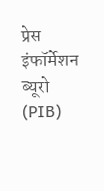प्रेस इंफॉर्मेशन ब्यूरो (PIB)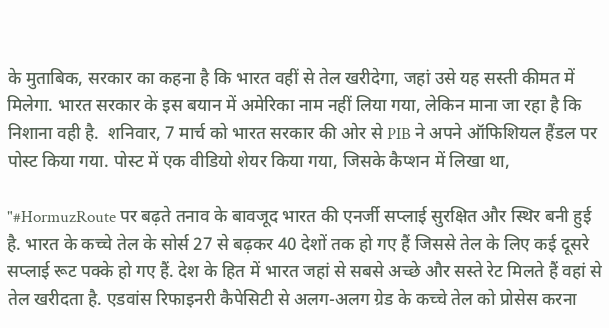के मुताबिक, सरकार का कहना है कि भारत वहीं से तेल खरीदेगा, जहां उसे यह सस्ती कीमत में मिलेगा. भारत सरकार के इस बयान में अमेरिका नाम नहीं लिया गया, लेकिन माना जा रहा है कि निशाना वही है.  शनिवार, 7 मार्च को भारत सरकार की ओर से PIB ने अपने ऑफिशियल हैंडल पर पोस्ट किया गया. पोस्ट में एक वीडियो शेयर किया गया, जिसके कैप्शन में लिखा था,

"#HormuzRoute पर बढ़ते तनाव के बावजूद भारत की एनर्जी सप्लाई सुरक्षित और स्थिर बनी हुई है. भारत के कच्चे तेल के सोर्स 27 से बढ़कर 40 देशों तक हो गए हैं जिससे तेल के लिए कई दूसरे सप्लाई रूट पक्के हो गए हैं. देश के हित में भारत जहां से सबसे अच्छे और सस्ते रेट मिलते हैं वहां से तेल खरीदता है. एडवांस रिफाइनरी कैपेसिटी से अलग-अलग ग्रेड के कच्चे तेल को प्रोसेस करना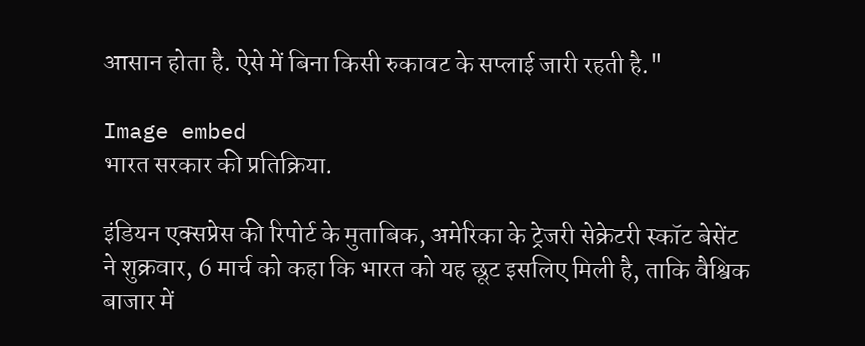आसान होता है. ऐसे में बिना किसी रुकावट के सप्लाई जारी रहती है."

Image embed
भारत सरकार की प्रतिक्रिया.

इंडियन एक्सप्रेस की रिपोर्ट के मुताबिक, अमेरिका के ट्रेजरी सेक्रेटरी स्कॉट बेसेंट ने शुक्रवार, 6 मार्च को कहा कि भारत को यह छूट इसलिए मिली है, ताकि वैश्विक बाजार में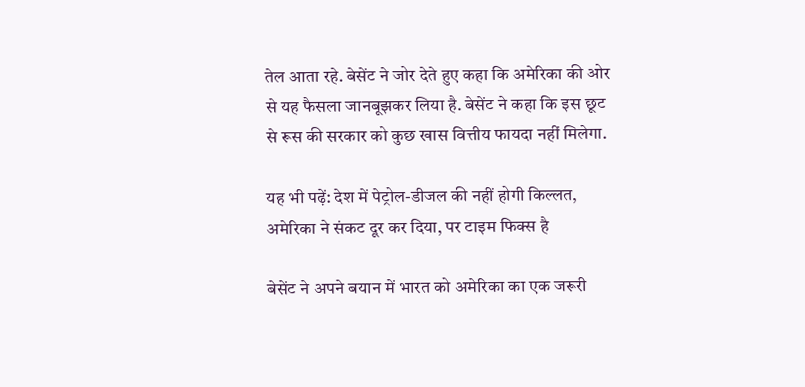तेल आता रहे. बेसेंट ने जोर देते हुए कहा कि अमेरिका की ओर से यह फैसला जानबूझकर लिया है. बेसेंट ने कहा कि इस छूट से रूस की सरकार को कुछ खास वित्तीय फायदा नहीं मिलेगा.

यह भी पढ़ें: देश में पेट्रोल-डीजल की नहीं होगी किल्लत, अमेरिका ने संकट दूर कर दिया, पर टाइम फिक्स है

बेसेंट ने अपने बयान में भारत को अमेरिका का एक जरूरी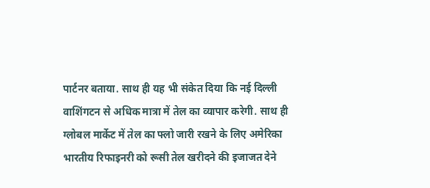पार्टनर बताया. साथ ही यह भी संकेत दिया कि नई दिल्ली वाशिंगटन से अधिक मात्रा में तेल का व्यापार करेगी. साथ ही ग्लोबल मार्केट में तेल का फ्लो जारी रखने के लिए अमेरिका भारतीय रिफाइनरी को रूसी तेल खरीदने की इजाजत देने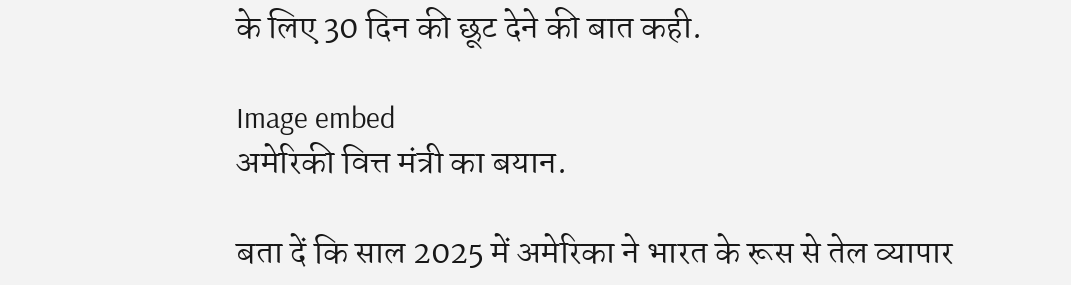के लिए 30 दिन की छूट देने की बात कही.

Image embed
अमेरिकी वित्त मंत्री का बयान.

बता दें कि साल 2025 में अमेरिका ने भारत के रूस से तेल व्यापार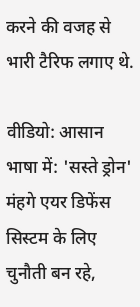करने की वजह से भारी टैरिफ लगाए थे.

वीडियो: आसान भाषा में: 'सस्ते ड्रोन' मंहगे एयर डिफेंस सिस्टम के लिए चुनौती बन रहे,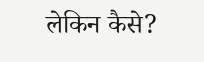लेकिन कैसे?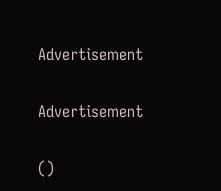Advertisement

Advertisement

()